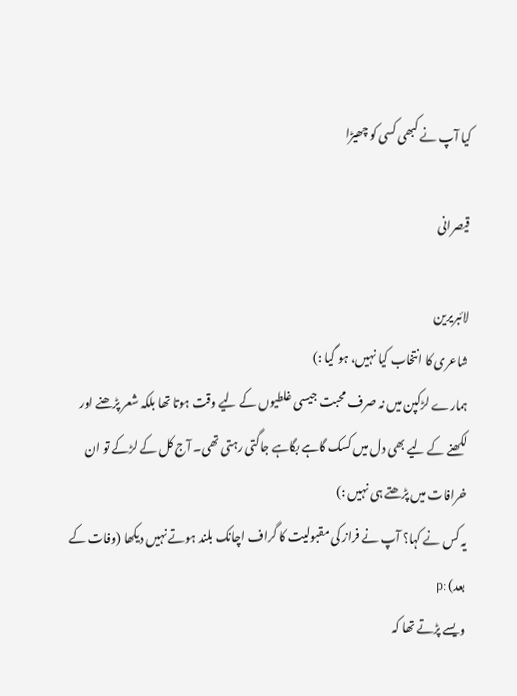کیا آپ نے کبھی کسی کو چھیڑا

قیصرانی

لائبریرین
شاعری کا انتخاب کیا نہیں، ہو گیا :)
ہمارے لڑکپن میں نہ صرف محبت جیسی غلطیوں کے لیے وقت ہوتا تھا بلکہ شعر پڑھنے اور لکھنے کے لیے بھی دل میں کسک گاہے بگاہے جاگتی رہتی تھی۔ آج کل کے لڑکے تو ان خرافات میں پڑھتے ہی نہیں :)
یہ کس نے کہا؟ آپ نے فراز کی مقبولیت کا گراف اچانک بلند ہوتے نہیں دیکھا (وفات کے بعد) :p
ویسے پڑتے تھا کہ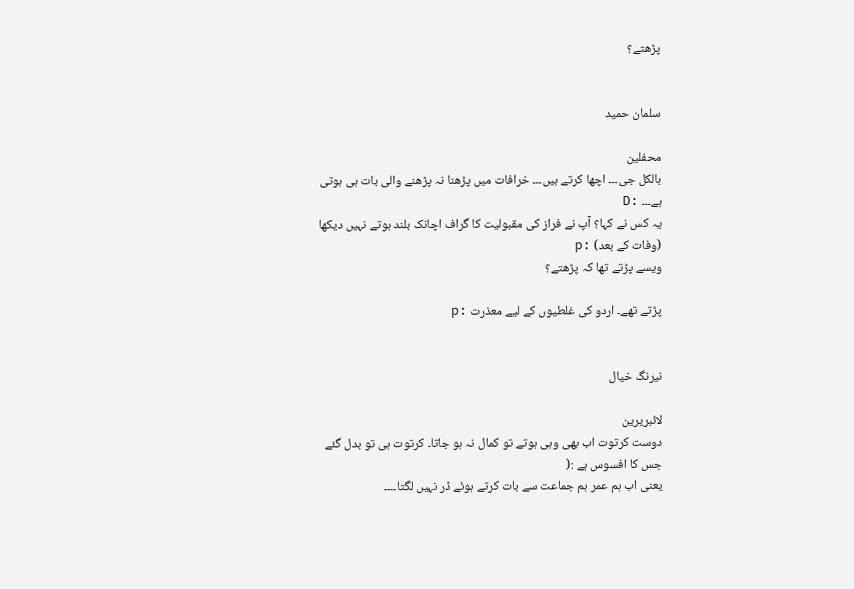پڑھتے؟


سلمان حمید

محفلین
بالکل جی۔۔۔ اچھا کرتے ہیں۔۔۔ خرافات میں پڑھنا نہ پڑھنے والی بات ہی ہوتی ہے۔۔۔ :D
یہ کس نے کہا؟ آپ نے فراز کی مقبولیت کا گراف اچانک بلند ہوتے نہیں دیکھا (وفات کے بعد) :p
ویسے پڑتے تھا کہ پڑھتے؟

پڑتے تھے۔ اردو کی غلطیوں کے لیے معذرت :p


نیرنگ خیال

لائبریرین
دوست کرتوت اب بھی وہی ہوتے تو کمال نہ ہو جاتا۔ کرتوت ہی تو بدل گئے جس کا افسوس ہے :(
یعنی اب ہم عمر ہم جماعت سے بات کرتے ہوئے ڈر نہیں لگتا۔۔۔۔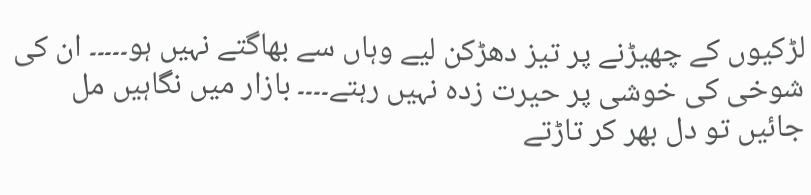لڑکیوں کے چھیڑنے پر تیز دھڑکن لیے وہاں سے بھاگتے نہیں ہو۔۔۔۔۔ ان کی شوخی کی خوشی پر حیرت زدہ نہیں رہتے۔۔۔۔ بازار میں نگاہیں مل جائیں تو دل بھر کر تاڑتے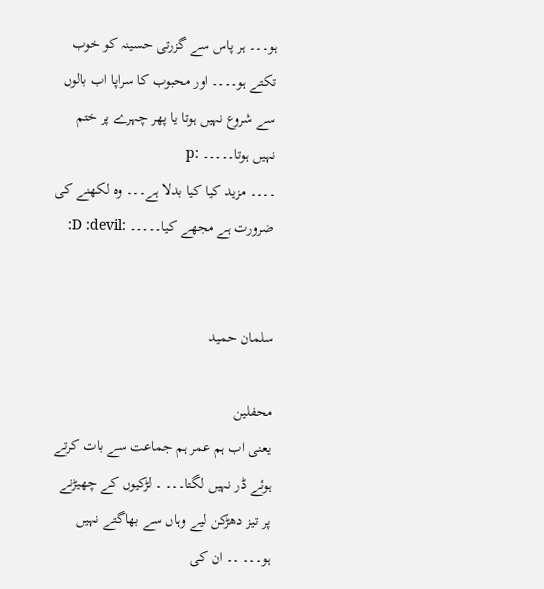ہو۔۔۔ ہر پاس سے گزرتی حسینہ کو خوب تکتے ہو۔۔۔۔ اور محبوب کا سراپا اب بالوں سے شروع نہیں ہوتا یا پھر چہرے پر ختم نہیں ہوتا۔۔۔۔۔ :p
۔۔۔۔ مزید کیا کیا بدلا ہے۔۔۔ وہ لکھنے کی ضرورت ہے مجھے کیا۔۔۔۔۔ :D :devil:


سلمان حمید

محفلین
یعنی اب ہم عمر ہم جماعت سے بات کرتے ہوئے ڈر نہیں لگتا۔۔۔ ۔ لڑکیوں کے چھیڑنے پر تیز دھڑکن لیے وہاں سے بھاگتے نہیں ہو۔۔۔ ۔۔ ان کی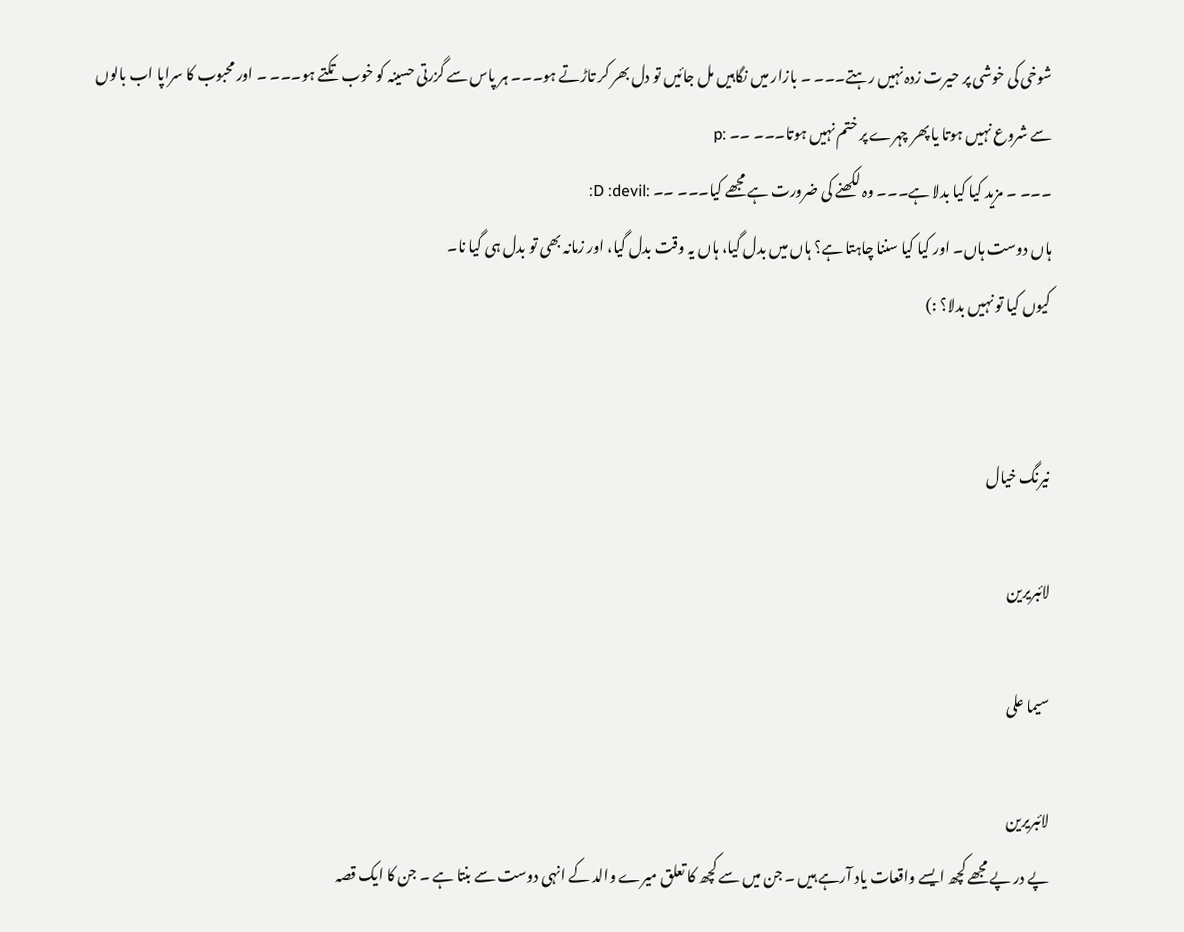شوخی کی خوشی پر حیرت زدہ نہیں رہتے۔۔۔ ۔ بازار میں نگاہیں مل جائیں تو دل بھر کر تاڑتے ہو۔۔۔ ہر پاس سے گزرتی حسینہ کو خوب تکتے ہو۔۔۔ ۔ اور محبوب کا سراپا اب بالوں سے شروع نہیں ہوتا یا پھر چہرے پر ختم نہیں ہوتا۔۔۔ ۔۔ :p
۔۔۔ ۔ مزید کیا کیا بدلا ہے۔۔۔ وہ لکھنے کی ضرورت ہے مجھے کیا۔۔۔ ۔۔ :D :devil:
ہاں دوست ہاں۔ اور کیا کیا سننا چاہتا ہے؟ ہاں میں بدل گیا، ہاں یہ وقت بدل گیا، اور زمانہ بھی تو بدل ہی گیا نا۔
کیوں کیا تو نہیں بدلا؟ :)


نیرنگ خیال

لائبریرین

سیما علی

لائبریرین
پے در پے مجھے کچھ ایسے واقعات یاد آرہے ہیں ۔ جن میں سے کچھ کا تعلق میرے والد کے انہی دوست سے بنتا ہے ۔ جن کا ایک قصہ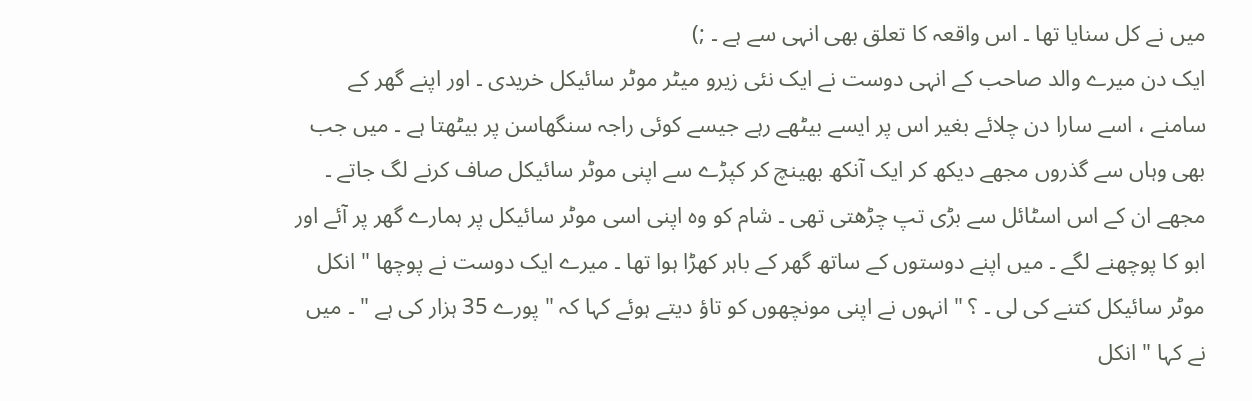میں نے کل سنایا تھا ۔ اس واقعہ کا تعلق بھی انہی سے ہے ۔ ;)
ایک دن میرے والد صاحب کے انہی دوست نے ایک نئی زیرو میٹر موٹر سائیکل خریدی ۔ اور اپنے گھر کے سامنے ، اسے سارا دن چلائے بغیر اس پر ایسے بیٹھے رہے جیسے کوئی راجہ سنگھاسن پر بیٹھتا ہے ۔ میں جب بھی وہاں سے گذروں مجھے دیکھ کر ایک آنکھ بھینچ کر کپڑے سے اپنی موٹر سائیکل صاف کرنے لگ جاتے ۔ مجھے ان کے اس اسٹائل سے بڑی تپ چڑھتی تھی ۔ شام کو وہ اپنی اسی موٹر سائیکل پر ہمارے گھر پر آئے اور ابو کا پوچھنے لگے ۔ میں اپنے دوستوں کے ساتھ گھر کے باہر کھڑا ہوا تھا ۔ میرے ایک دوست نے پوچھا " انکل موٹر سائیکل کتنے کی لی ۔ ؟ " انہوں نے اپنی مونچھوں کو تاؤ دیتے ہوئے کہا کہ " پورے 35 ہزار کی ہے " ۔ میں نے کہا " انکل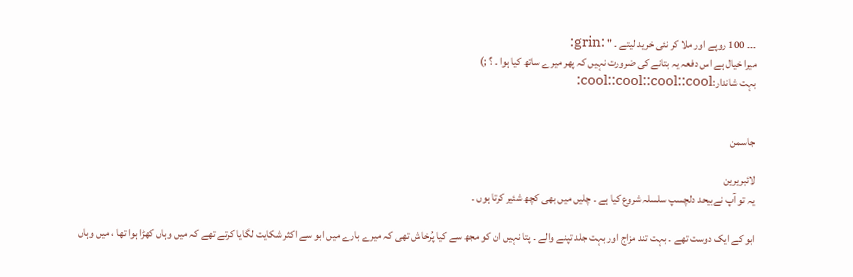۔۔۔ 100 روپے اور ملا کر نئی خرید لیتے ۔ " :grin:
میرا خیال ہے اس دفعہ یہ بتانے کی ضرورت نہیں کہ پھر میرے ساتھ کیا ہوا ۔ ؟ ;)
بہت شاندار:cool::cool::cool::cool:


جاسمن

لائبریرین
یہ تو آپ نےبیحد دلچسپ سلسلہ شروع کیا ہے ۔ چلیں میں بھی کچھ شئیر کرتا ہوں ۔

ابو کے ایک دوست تھے ۔ بہت تند مزاج اور بہت جلد تپنے والے ۔ پتا نہیں ان کو مجھ سے کیا پُرخاش تھی کہ میرے بارے میں ابو سے اکثر شکایت لگایا کرتے تھے کہ میں وہاں کھڑا ہوا تھا ، میں وہاں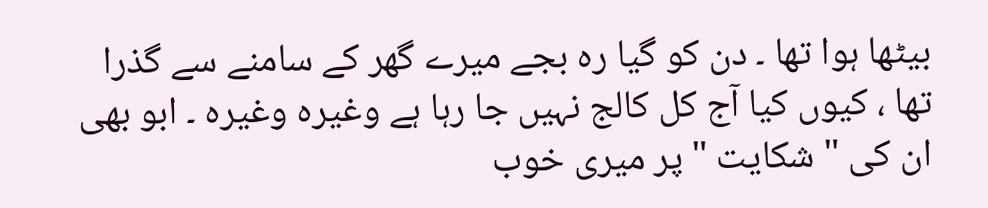بیٹھا ہوا تھا ۔ دن کو گیا رہ بجے میرے گھر کے سامنے سے گذرا تھا ، کیوں کیا آج کل کالج نہیں جا رہا ہے وغیرہ وغیرہ ۔ ابو بھی ان کی " شکایت " پر میری خوب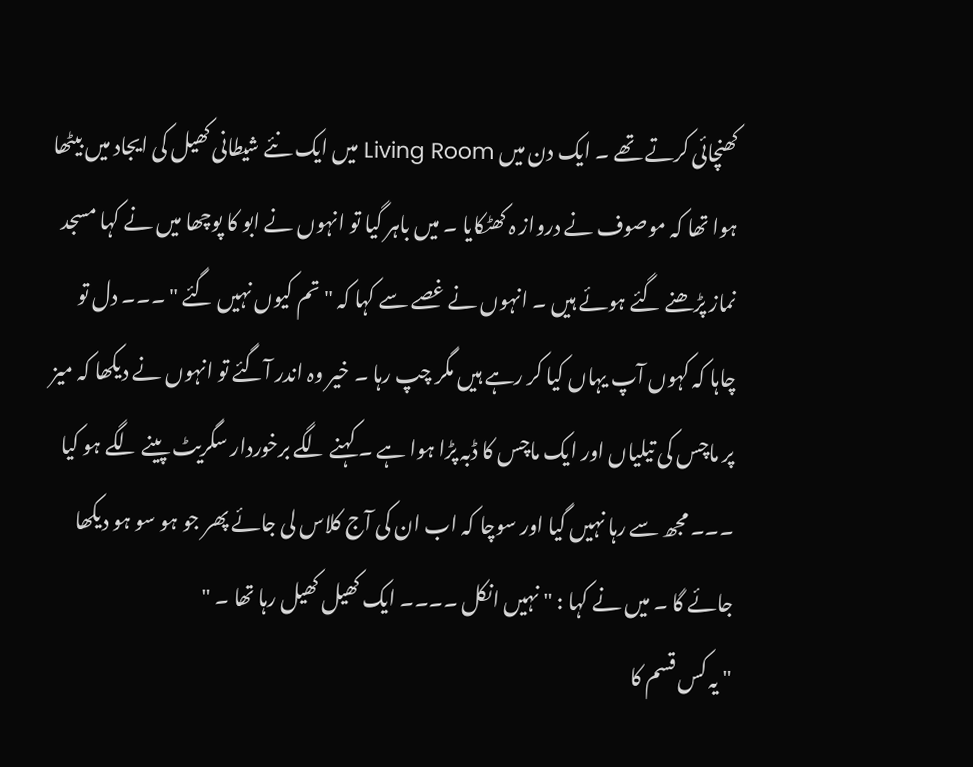کھنچائی کرتے تھے ۔ ایک دن میں Living Room میں ایک نئے شیطانی کھیل کی ایجاد میں بیٹھا ہوا تھا کہ موصوف نے درواز ہ کھٹکایا ۔ میں باہر گیا تو انہوں نے ابو کا پوچھا میں نے کہا مسجد نماز پڑھنے گئے ہوئے ہیں ۔ انہوں نے غصے سے کہا کہ " تم کیوں نہیں گئے " ۔۔۔ دل تو چاہا کہ کہوں آپ یہاں کیا کر رہے ہیں مگر چپ رہا ۔ خیر وہ اندر آگئے تو انہوں نے دیکھا کہ میز پر ماچس کی تیلیاں اور ایک ماچس کا ڈبہ پڑا ہوا ہے ۔ کہنے لگے برخوردار سگریٹ پینے لگے ہو کیا ۔۔۔ مجھ سے رہا نہیں گیا اور سوچا کہ اب ان کی آج کلاس لی جائے پھر جو ہو سو ہو دیکھا جائے گا ۔ میں نے کہا : " نہیں انکل ۔۔۔۔ ایک کھیل کھیل رہا تھا ۔ "
" یہ کس قسم کا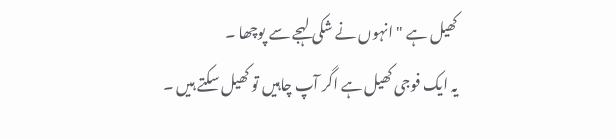کھیل ہے " انہوں نے شکی لہجے سے پوچھا ۔
یہ ایک فوجی کھیل ہے اگر آپ چاہیں تو کھیل سکتے ہیں ۔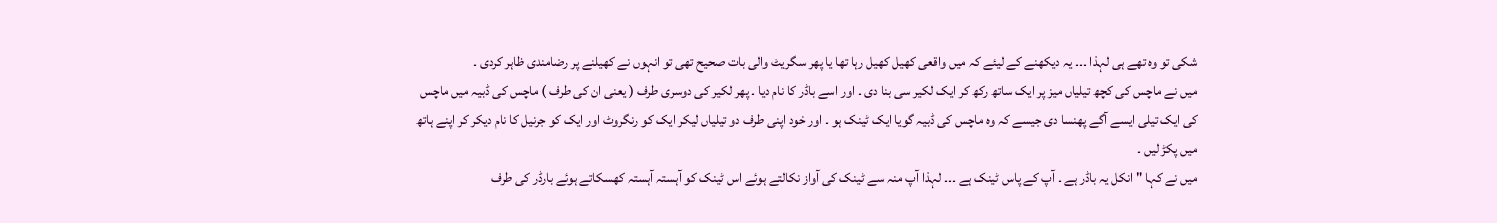شکی تو وہ تھے ہی لہذا ۔۔۔ یہ دیکھنے کے لیئے کہ میں واقعی کھیل کھیل رہا تھا یا پھر سگریٹ والی بات صحیح تھی تو انہوں نے کھیلنے پر رضامندی ظاہر کردی ۔
میں نے ماچس کی کچھ تیلیاں میز پر ایک ساتھ رکھ کر ایک لکیر سی بنا دی ۔ اور اسے باڈر کا نام دیا ۔ پھر لکیر کی دوسری طرف ( یعنی ان کی طرف ) ماچس کی ڈبیہ میں ماچس کی ایک تیلی ایسے آگے پھنسا دی جیسے کہ وہ ماچس کی ڈبیہ گویا ایک ٹینک ہو ۔ اور خود اپنی طرف دو تیلیاں لیکر ایک کو رنگروٹ اور ایک کو جرنیل کا نام دیکر کر اپنے ہاتھ میں پکڑ لیں ۔
میں نے کہا " انکل یہ باڈر ہے ۔ آپ کے پاس ٹینک ہے ۔۔۔ لہذا آپ منہ سے ٹینک کی آواز نکالتے ہوئے اس ٹینک کو آہستہ آہستہ کھسکاتے ہوئے بارڈر کی طرف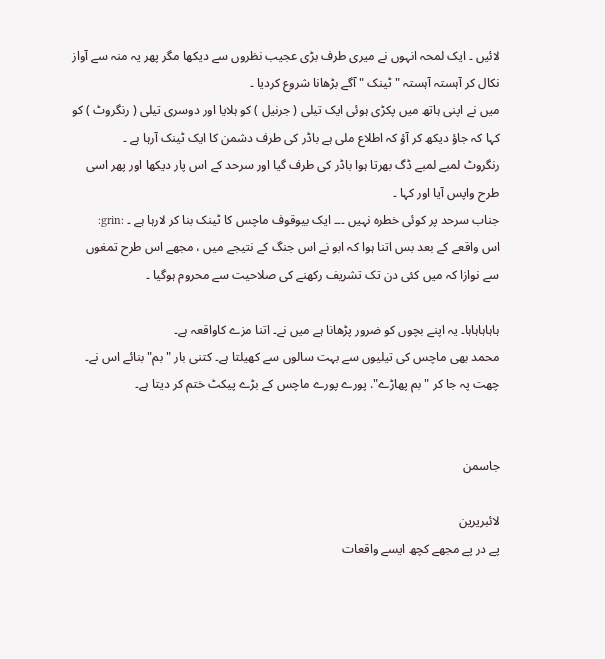لائیں ۔ ایک لمحہ انہوں نے میری طرف بڑی عجیب نظروں سے دیکھا مگر پھر یہ منہ سے آواز نکال کر آہستہ آہستہ " ٹینک " آگے بڑھانا شروع کردیا ۔
میں نے اپنی ہاتھ میں پکڑی ہوئی ایک تیلی ( جرنیل ) کو ہلایا اور دوسری تیلی ( رنگروٹ ) کو کہا کہ جاؤ دیکھ کر آؤ کہ اطلاع ملی ہے باڈر کی طرف دشمن کا ایک ٹینک آرہا ہے ۔
رنگروٹ لمبے لمبے ڈگ بھرتا ہوا باڈر کی طرف گیا اور سرحد کے اس پار دیکھا اور پھر اسی طرح واپس آیا اور کہا ۔
جناب سرحد پر کوئی خطرہ نہیں ۔۔۔ ایک بیوقوف ماچس کا ٹینک بنا کر لارہا ہے ۔ :grin:
اس واقعے کے بعد بس اتنا ہوا کہ ابو نے اس جنگ کے نتیجے میں‌ ، مجھے اس طرح تمغوں سے نوازا کہ میں کئی دن تک تشریف رکھنے کی صلاحیت سے محروم ہوگیا ۔

ہاہاہاہاہا۔ یہ اپنے بچوں کو ضرور پڑھانا ہے میں نے۔ اتنا مزے کاواقعہ ہے۔
محمد بھی ماچس کی تیلیوں سے بہت سالوں سے کھیلتا ہے۔ کتنی بار "بم" بنائے اس نے۔ چھت پہ جا کر "بم پھاڑے". پورے پورے ماچس کے بڑے پیکٹ ختم کر دیتا ہے۔


جاسمن

لائبریرین
پے در پے مجھے کچھ ایسے واقعات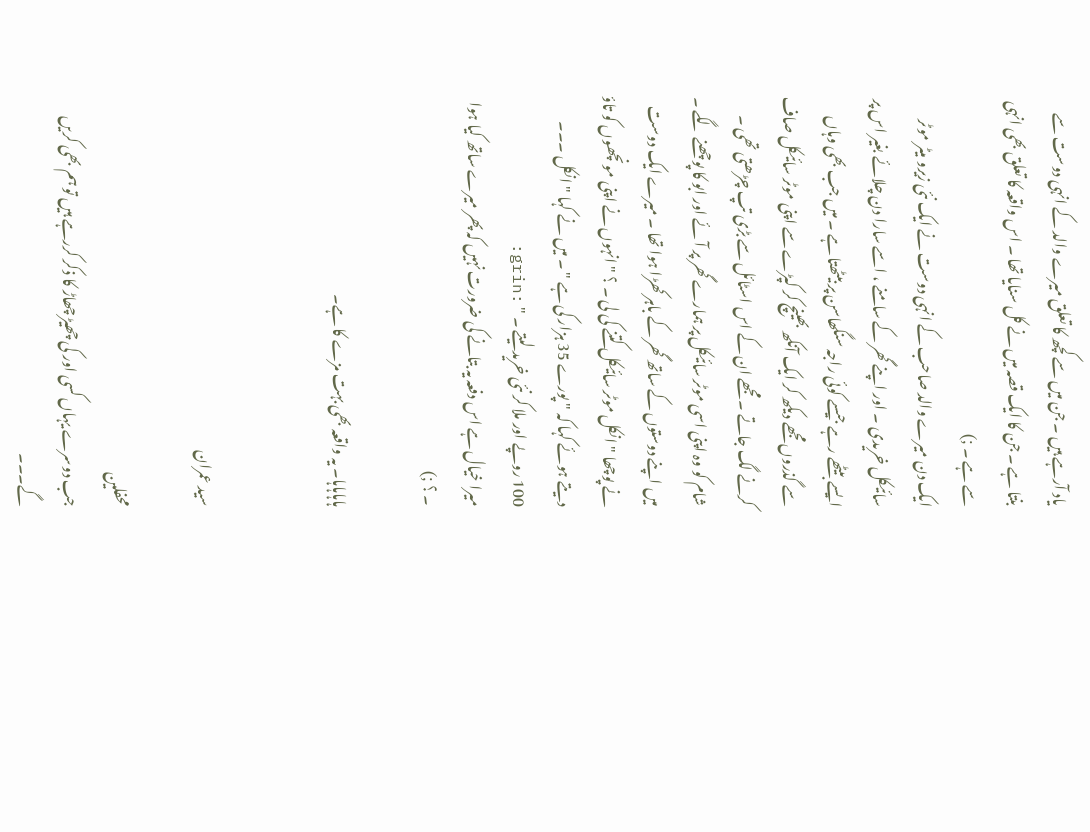یاد آرہے ہیں ۔ جن میں سے کچھ کا تعلق میرے والد کے انہی دوست سے بنتا ہے ۔ جن کا ایک قصہ میں نے کل سنایا تھا ۔ اس واقعہ کا تعلق بھی انہی سے ہے ۔ ;)
ایک دن میرے والد صاحب کے انہی دوست نے ایک نئی زیرو میٹر موٹر سائیکل خریدی ۔ اور اپنے گھر کے سامنے ، اسے سارا دن چلائے بغیر اس پر ایسے بیٹھے رہے جیسے کوئی راجہ سنگھاسن پر بیٹھتا ہے ۔ میں جب بھی وہاں سے گذروں مجھے دیکھ کر ایک آنکھ بھینچ کر کپڑے سے اپنی موٹر سائیکل صاف کرنے لگ جاتے ۔ مجھے ان کے اس اسٹائل سے بڑی تپ چڑھتی تھی ۔ شام کو وہ اپنی اسی موٹر سائیکل پر ہمارے گھر پر آئے اور ابو کا پوچھنے لگے ۔ میں اپنے دوستوں کے ساتھ گھر کے باہر کھڑا ہوا تھا ۔ میرے ایک دوست نے پوچھا " انکل موٹر سائیکل کتنے کی لی ۔ ؟ " انہوں نے اپنی مونچھوں کو تاؤ دیتے ہوئے کہا کہ " پورے 35 ہزار کی ہے " ۔ میں نے کہا " انکل ۔۔۔ 100 روپے اور ملا کر نئی خرید لیتے ۔ " :grin:
میرا خیال ہے اس دفعہ یہ بتانے کی ضرورت نہیں کہ پھر میرے ساتھ کیا ہوا ۔ ؟ ;)

ہاہاہاہا۔ یہ واقعہ بھی بہت مزے کا ہے۔


سید عمران

محفلین
جب دوسرے یہاں کسی اور کی چھیڑ چھاڑ کا ذکر کررہے ہیں تو ہم بھی کریں گے۔۔۔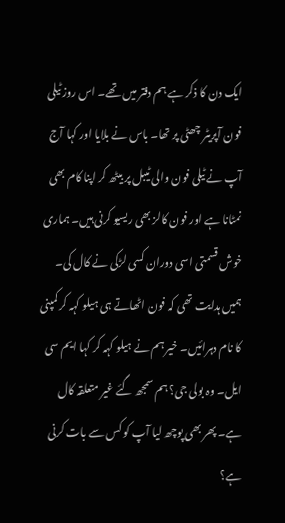ایک دن کا ذکر ہے ہم دفتر میں تھے۔ اس روز ٹیلی فون آپریٹر چھٹی پر تھا۔ باس نے بلایا اور کہا آج آپ نے ٹیلی فون والی ٹیبل پر بیٹھ کر اپنا کام بھی نمٹانا ہے اور فون کالز بھی ریسیو کرنی ہیں۔ ہماری خوش قسمتی اسی دوران کسی لڑکی نے کال کی۔ ہمیں ہدایت تھی کہ فون اٹھاتے ہی ہیلو کہہ کر کمپنی کا نام دہرائیں۔ خیر ہم نے ہیلو کہہ کر کہا ایم سی ایل۔ وہ بولی جی؟ ہم سمجھ گئے غیر متعلقہ کال ہے۔ پھر بھی پوچھ لیا آپ کو کس سے بات کرنی ہے؟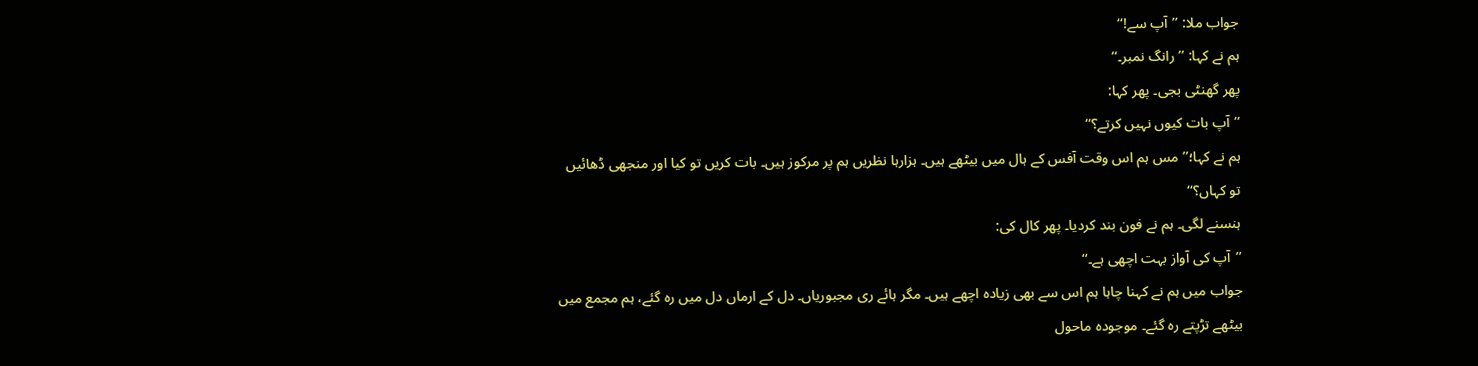جواب ملا: ’’آپ سے!‘‘
ہم نے کہا: ’’رانگ نمبر۔‘‘
پھر گھنٹی بجی۔ پھر کہا:
’’آپ بات کیوں نہیں کرتے؟‘‘
ہم نے کہا؛’’ مس ہم اس وقت آفس کے ہال میں بیٹھے ہیں۔ ہزارہا نظریں ہم پر مرکوز ہیں۔ بات کریں تو کیا اور منجھی ڈھائیں تو کہاں؟‘‘
ہنسنے لگی۔ ہم نے فون بند کردیا۔ پھر کال کی:
’’آپ کی آواز بہت اچھی ہے۔‘‘
جواب میں ہم نے کہنا چاہا ہم اس سے بھی زیادہ اچھے ہیں۔ مگر ہائے ری مجبوریاں۔ دل کے ارماں دل میں رہ گئے، ہم مجمع میں بیٹھے تڑپتے رہ گئے۔ موجودہ ماحول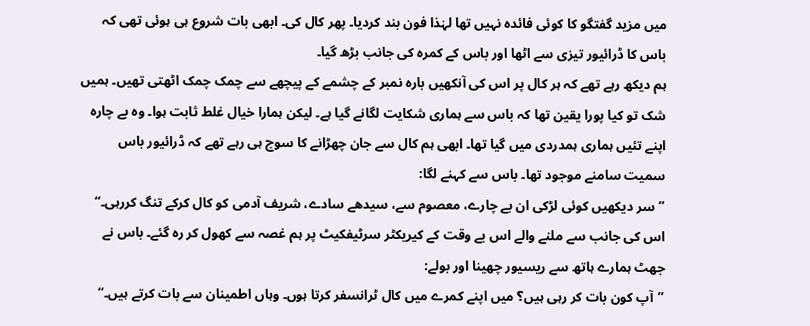میں مزید گفتگو کا کوئی فائدہ نہیں تھا لہٰذا فون بند کردیا۔ پھر کال کی۔ ابھی بات شروع ہی ہوئی تھی کہ باس کا ڈرائیور تیزی سے اٹھا اور باس کے کمرہ کی جانب بڑھ گیا۔
ہم دیکھ رہے تھے کہ ہر کال پر اس کی آنکھیں بارہ نمبر کے چشمے کے پیچھے سے چمک چمک اٹھتی تھیں۔ ہمیں شک تو کیا پورا یقین تھا کہ باس سے ہماری شکایت لگانے گیا ہے۔ لیکن ہمارا خیال غلط ثابت ہوا۔ وہ بے چارہ اپنے تئیں ہماری ہمدردی میں گیا تھا۔ ابھی ہم کال سے جان چھڑانے کا سوچ ہی رہے تھے کہ ڈرائیور باس سمیت سامنے موجود تھا۔ باس سے کہنے لگا:
’’سر دیکھیں کوئی لڑکی ان بے چارے، معصوم سے، سیدھے سادے، شریف آدمی کو کال کرکے تنگ کررہی۔‘‘
اس کی جانب سے ملنے والے اس بے وقت کے کیریکٹر سرٹیفکیٹ پر ہم غصہ سے کھول کر رہ گئے۔ باس نے جھٹ ہمارے ہاتھ سے ریسیور چھینا اور بولے:
’’آپ کون بات کر رہی ہیں؟ میں اپنے کمرے میں کال ٹرانسفر کرتا ہوں۔ وہاں اطمینان سے بات کرتے ہیں۔‘‘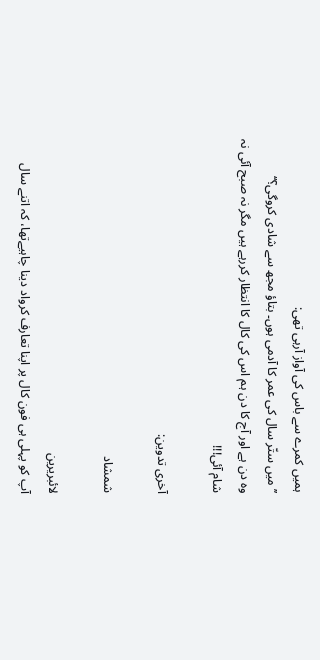ہمیں کمرے سے باس کی آواز آرہی تھی:
’’میں ستّر سال کی عمر کا آدمی ہوں۔ بتاؤ مجھ سے شادی کروگی؟‘‘
وہ دن ہے اور آج کا دن ہم اس کی کال کا انتظار کررہے ہیں مگر نہ صبح آئی نہ شام آئی!!!

آخری تدوین:

شمشاد

لائبریرین
آپ کو پہلی ہی فون کال پر اپنا تعارف کرواد دینا چاہیےتھا، کہ اتنے سال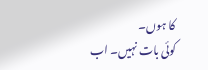کا ہوں۔
کوئی بات نہیں۔ اب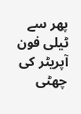پھر سے ٹیلی فون آپریٹر کی چھٹی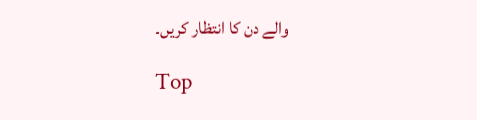والے دن کا انتظار کریں۔

Top